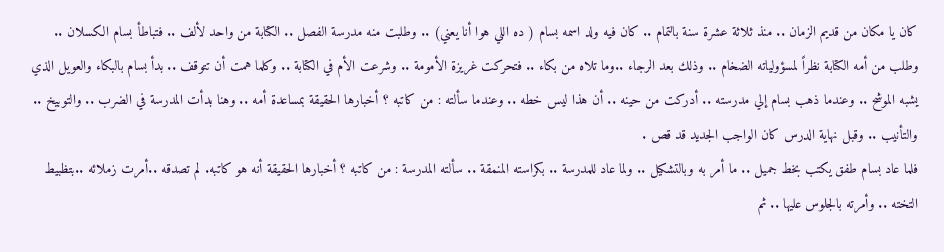كان يا مكان من قديم الزمان .. منذ ثلاثة عشرة سنة بالتمام .. كان فيه ولد اسمه بسام ( ده اللي هوا أنا يعني) .. وطلبت منه مدرسة الفصل .. الكتابة من واحد لألف .. فتباطأ بسام الكسلان .. وطلب من أمه الكتابة نظراً لمسؤولياته الضخام .. وذلك بعد الرجاء ..وما تلاه من بكاء .. فتحركت غريزة الأمومة .. وشرعت الأم في الكتابة .. وكلما همت أن تتوقف .. بدأ بسام بالبكاء والعويل الذي يشبه الموشح .. وعندما ذهب بسام إلي مدرسته .. أدركت من حينه .. أن هذا ليس خطه .. وعندما سألته : من كاتبه ؟ أخبارها الحقيقة بمساعدة أمه .. وهنا بدأت المدرسة في الضرب .. والتوبيخ .. والتأنيب .. وقبل نهاية الدرس كان الواجب الجديد قد قص .
فلما عاد بسام طفق يكتب بخط جميل .. ما أمر به وبالتشكيل .. ولما عاد للمدرسة .. بكراسته المنمقة .. سألته المدرسة : من كاتبه ؟ أخبارها الحقيقة أنه هو كاتبه. لم تصدقه ..أمرت زملائه ..بتظبيط التخته .. وأمرته بالجلوس عليها .. ثم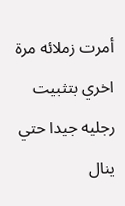أمرت زملائه مرة اخري بتثبيت رجليه جيدا حتي ينال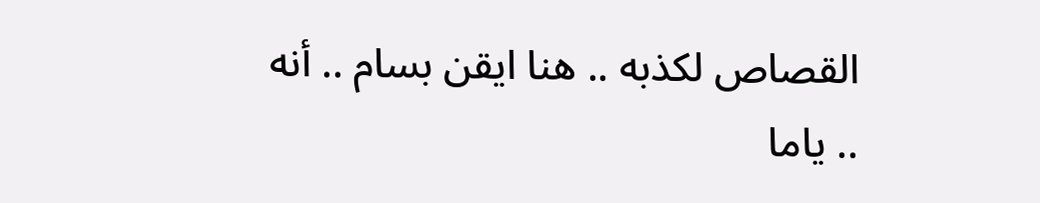القصاص لكذبه .. هنا ايقن بسام .. أنه .. ياما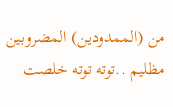من (الممدودين) المضروبين مظليم ..توته توته خلصت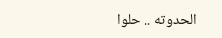الحدوته .. حلوا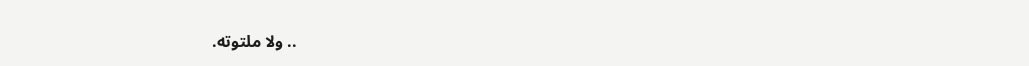.. ولا ملتوته.